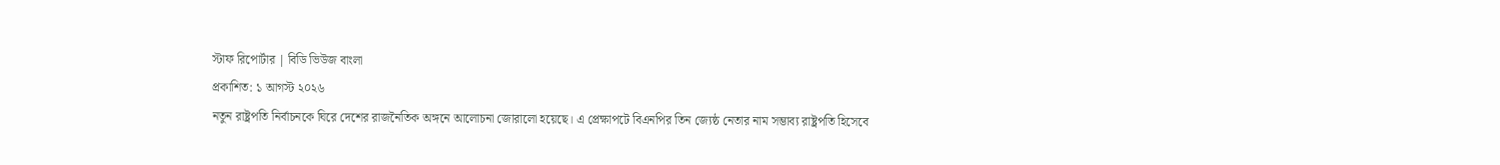স্টাফ রিপোর্টার | বিডি ভিউজ বাংলা
প্রকাশিত: ১ আগস্ট ২০২৬
নতুন রাষ্ট্রপতি নির্বাচনকে ঘিরে দেশের রাজনৈতিক অঙ্গনে আলোচনা জোরালো হয়েছে। এ প্রেক্ষাপটে বিএনপির তিন জ্যেষ্ঠ নেতার নাম সম্ভাব্য রাষ্ট্রপতি হিসেবে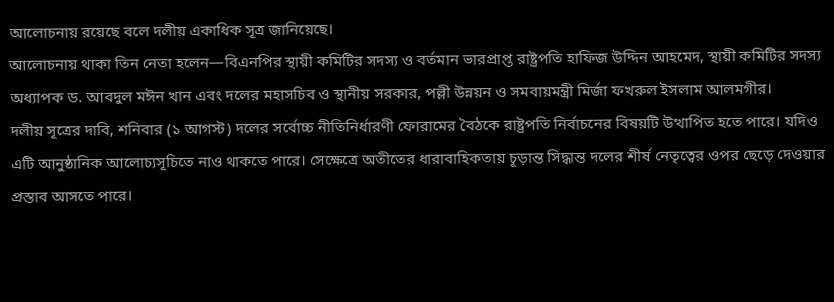আলোচনায় রয়েছে বলে দলীয় একাধিক সূত্র জানিয়েছে।
আলোচনায় থাকা তিন নেতা হলেন—বিএনপির স্থায়ী কমিটির সদস্য ও বর্তমান ভারপ্রাপ্ত রাষ্ট্রপতি হাফিজ উদ্দিন আহমেদ, স্থায়ী কমিটির সদস্য অধ্যাপক ড. আবদুল মঈন খান এবং দলের মহাসচিব ও স্থানীয় সরকার, পল্লী উন্নয়ন ও সমবায়মন্ত্রী মির্জা ফখরুল ইসলাম আলমগীর।
দলীয় সূত্রের দাবি, শনিবার (১ আগস্ট) দলের সর্বোচ্চ নীতিনির্ধারণী ফোরামের বৈঠকে রাষ্ট্রপতি নির্বাচনের বিষয়টি উত্থাপিত হতে পারে। যদিও এটি আনুষ্ঠানিক আলোচ্যসূচিতে নাও থাকতে পারে। সেক্ষেত্রে অতীতের ধারাবাহিকতায় চূড়ান্ত সিদ্ধান্ত দলের শীর্ষ নেতৃত্বের ওপর ছেড়ে দেওয়ার প্রস্তাব আসতে পারে।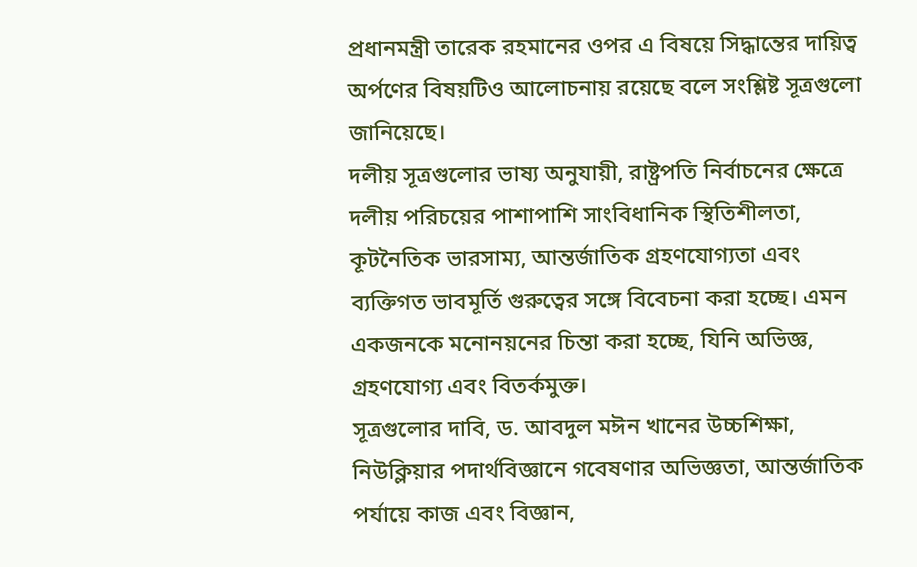প্রধানমন্ত্রী তারেক রহমানের ওপর এ বিষয়ে সিদ্ধান্তের দায়িত্ব অর্পণের বিষয়টিও আলোচনায় রয়েছে বলে সংশ্লিষ্ট সূত্রগুলো জানিয়েছে।
দলীয় সূত্রগুলোর ভাষ্য অনুযায়ী, রাষ্ট্রপতি নির্বাচনের ক্ষেত্রে দলীয় পরিচয়ের পাশাপাশি সাংবিধানিক স্থিতিশীলতা, কূটনৈতিক ভারসাম্য, আন্তর্জাতিক গ্রহণযোগ্যতা এবং ব্যক্তিগত ভাবমূর্তি গুরুত্বের সঙ্গে বিবেচনা করা হচ্ছে। এমন একজনকে মনোনয়নের চিন্তা করা হচ্ছে, যিনি অভিজ্ঞ, গ্রহণযোগ্য এবং বিতর্কমুক্ত।
সূত্রগুলোর দাবি, ড. আবদুল মঈন খানের উচ্চশিক্ষা, নিউক্লিয়ার পদার্থবিজ্ঞানে গবেষণার অভিজ্ঞতা, আন্তর্জাতিক পর্যায়ে কাজ এবং বিজ্ঞান,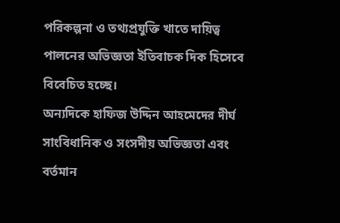পরিকল্পনা ও তথ্যপ্রযুক্তি খাতে দায়িত্ব পালনের অভিজ্ঞতা ইতিবাচক দিক হিসেবে বিবেচিত হচ্ছে।
অন্যদিকে হাফিজ উদ্দিন আহমেদের দীর্ঘ সাংবিধানিক ও সংসদীয় অভিজ্ঞতা এবং বর্তমান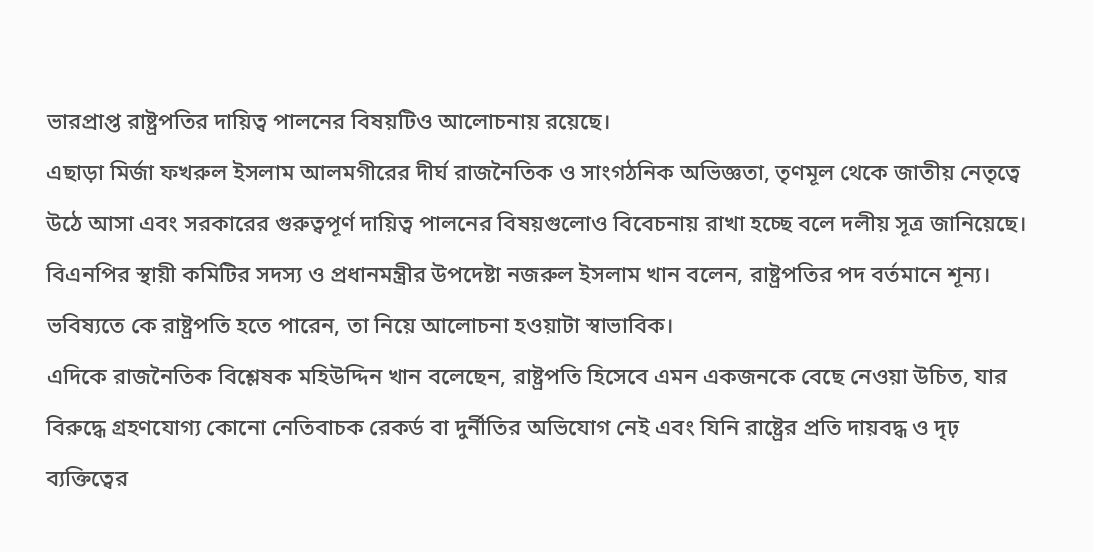ভারপ্রাপ্ত রাষ্ট্রপতির দায়িত্ব পালনের বিষয়টিও আলোচনায় রয়েছে।
এছাড়া মির্জা ফখরুল ইসলাম আলমগীরের দীর্ঘ রাজনৈতিক ও সাংগঠনিক অভিজ্ঞতা, তৃণমূল থেকে জাতীয় নেতৃত্বে উঠে আসা এবং সরকারের গুরুত্বপূর্ণ দায়িত্ব পালনের বিষয়গুলোও বিবেচনায় রাখা হচ্ছে বলে দলীয় সূত্র জানিয়েছে।
বিএনপির স্থায়ী কমিটির সদস্য ও প্রধানমন্ত্রীর উপদেষ্টা নজরুল ইসলাম খান বলেন, রাষ্ট্রপতির পদ বর্তমানে শূন্য। ভবিষ্যতে কে রাষ্ট্রপতি হতে পারেন, তা নিয়ে আলোচনা হওয়াটা স্বাভাবিক।
এদিকে রাজনৈতিক বিশ্লেষক মহিউদ্দিন খান বলেছেন, রাষ্ট্রপতি হিসেবে এমন একজনকে বেছে নেওয়া উচিত, যার বিরুদ্ধে গ্রহণযোগ্য কোনো নেতিবাচক রেকর্ড বা দুর্নীতির অভিযোগ নেই এবং যিনি রাষ্ট্রের প্রতি দায়বদ্ধ ও দৃঢ় ব্যক্তিত্বের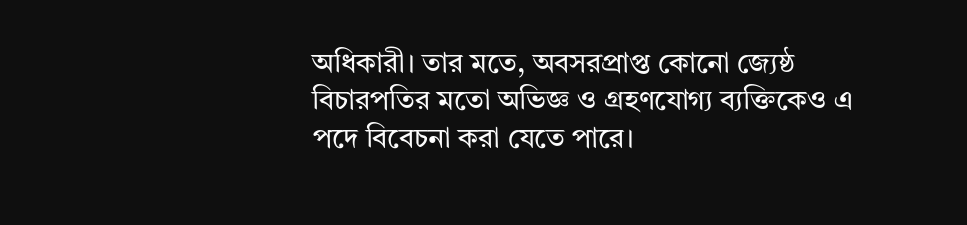অধিকারী। তার মতে, অবসরপ্রাপ্ত কোনো জ্যেষ্ঠ বিচারপতির মতো অভিজ্ঞ ও গ্রহণযোগ্য ব্যক্তিকেও এ পদে বিবেচনা করা যেতে পারে।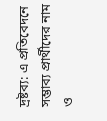দ্রষ্টব্য: এ প্রতিবেদনে সম্ভাব্য প্রার্থীদের নাম ও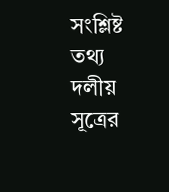সংশ্লিষ্ট তথ্য দলীয় সূত্রের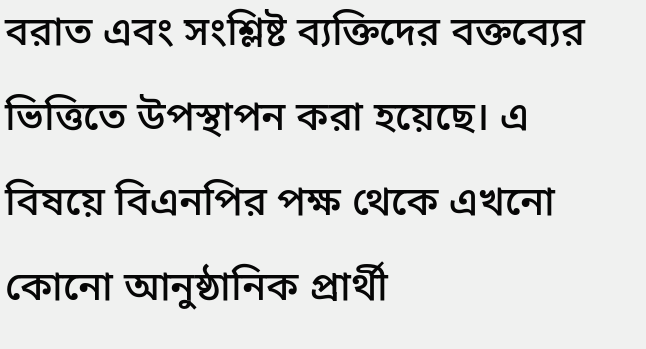বরাত এবং সংশ্লিষ্ট ব্যক্তিদের বক্তব্যের ভিত্তিতে উপস্থাপন করা হয়েছে। এ বিষয়ে বিএনপির পক্ষ থেকে এখনো কোনো আনুষ্ঠানিক প্রার্থী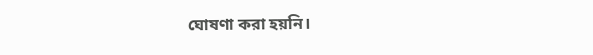ঘোষণা করা হয়নি।